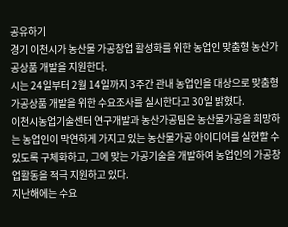공유하기
경기 이천시가 농산물 가공창업 활성화를 위한 농업인 맞춤형 농산가공상품 개발을 지원한다.
시는 24일부터 2월 14일까지 3주간 관내 농업인을 대상으로 맞춤형 가공상품 개발을 위한 수요조사를 실시한다고 30일 밝혔다.
이천시농업기술센터 연구개발과 농산가공팀은 농산물가공을 희망하는 농업인이 막연하게 가지고 있는 농산물가공 아이디어를 실현할 수 있도록 구체화하고, 그에 맞는 가공기술을 개발하여 농업인의 가공창업활동을 적극 지원하고 있다.
지난해에는 수요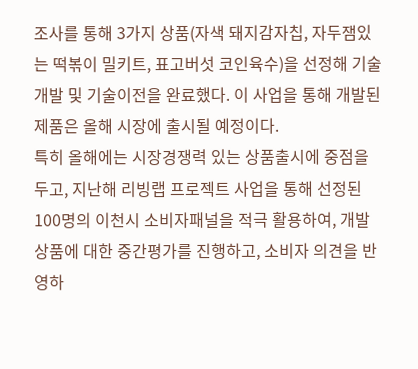조사를 통해 3가지 상품(자색 돼지감자칩, 자두잼있는 떡볶이 밀키트, 표고버섯 코인육수)을 선정해 기술개발 및 기술이전을 완료했다. 이 사업을 통해 개발된 제품은 올해 시장에 출시될 예정이다.
특히 올해에는 시장경쟁력 있는 상품출시에 중점을 두고, 지난해 리빙랩 프로젝트 사업을 통해 선정된 100명의 이천시 소비자패널을 적극 활용하여, 개발상품에 대한 중간평가를 진행하고, 소비자 의견을 반영하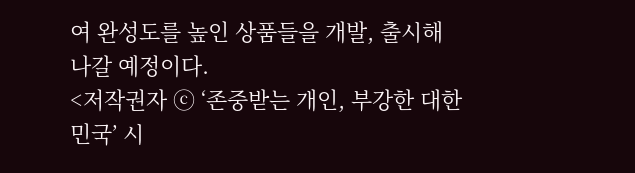여 완성도를 높인 상품들을 개발, 출시해나갈 예정이다.
<저작권자 ⓒ ‘존중받는 개인, 부강한 대한민국’ 시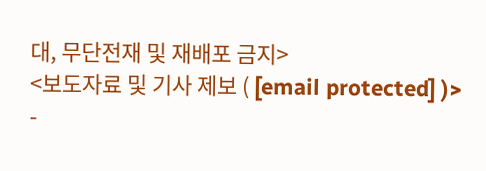대, 무단전재 및 재배포 금지>
<보도자료 및 기사 제보 ( [email protected] )>
-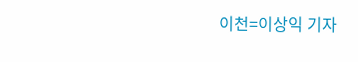이천=이상익 기자